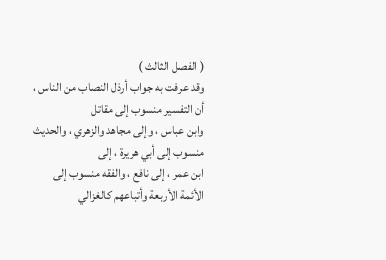( الفصل الثالث )
وقد عرفت به جواب أرذل النصاب من الناس ، أن التفسير منسوب إلى مقاتل
وابن عباس ، وإلى مجاهد والزهري ، والحديث منسوب إلى أبي هريرة ، إلى
ابن عمر ، إلى نافع ، والفقه منسوب إلى الأئمة الأربعة وأتباعهم كالغزالي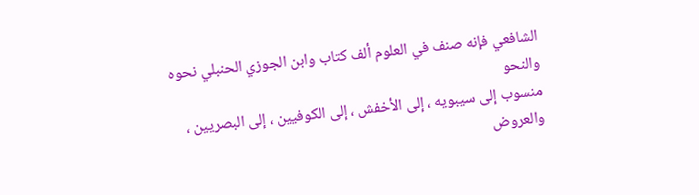الشافعي فإنه صنف في العلوم ألف كتاب وابن الجوزي الحنبلي نحوه والنحو
منسوب إلى سيبويه ، إلى الأخفش ، إلى الكوفيين ، إلى البصريين ، والعروض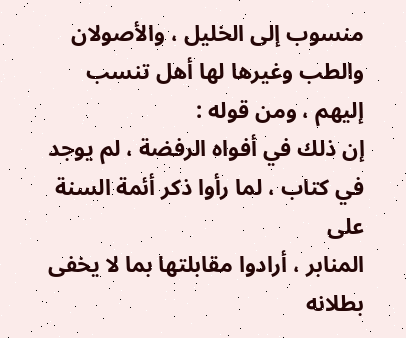منسوب إلى الخليل ، والأصولان والطب وغيرها لها أهل تنسب إليهم ، ومن قوله :
إن ذلك في أفواه الرفضة ، لم يوجد في كتاب ، لما رأوا ذكر أئمة السنة على
المنابر ، أرادوا مقابلتها بما لا يخفى بطلانه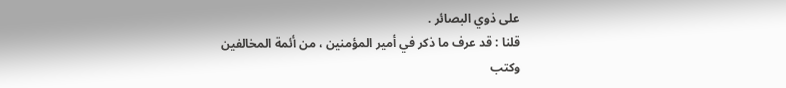على ذوي البصائر .
قلنا : قد عرف ما ذكر في أمير المؤمنين ، من أئمة المخالفين وكتب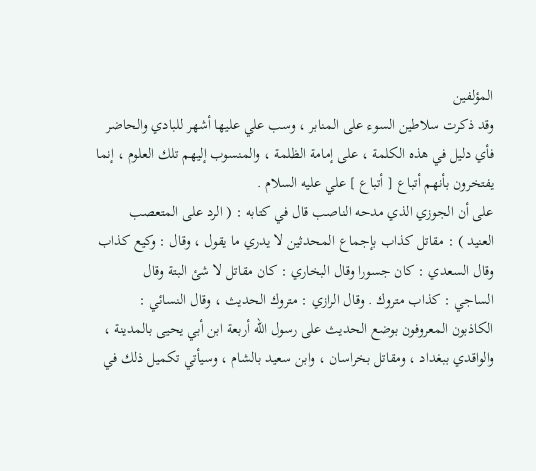المؤلفين
وقد ذكرت سلاطين السوء على المنابر ، وسب علي عليها أشهر للبادي والحاضر
فأي دليل في هذه الكلمة ، على إمامة الظلمة ، والمنسوب إليهم تلك العلوم ، إنما
يفتخرون بأنهم أتباع [ أتباع ] علي عليه السلام .
على أن الجوزي الذي مدحه الناصب قال في كتابه : ( الرد على المتعصب
العنيد ) : مقاتل كذاب بإجماع المحدثين لا يدري ما يقول ، وقال : وكيع كذاب
وقال السعدي : كان جسورا وقال البخاري : كان مقاتل لا شئ البتة وقال
الساجي : كذاب متروك . وقال الرازي : متروك الحديث ، وقال النسائي :
الكاذبون المعروفون بوضع الحديث على رسول الله أربعة ابن أبي يحيى بالمدينة ،
والواقدي ببغداد ، ومقاتل بخراسان ، وابن سعيد بالشام ، وسيأتي تكميل ذلك في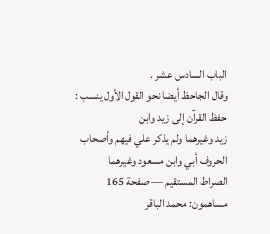الباب السادس عشر .
وقال الجاحظ أيضا نحو القول الأول ينسب : حفظ القرآن إلى زيد وابن
زيد وغيرهما ولم يذكر علي فيهم وأصحاب الحروف أبي وابن مسعود وغيرهما
الصراط المستقيم — صفحة 165
مساهمون: محمد الباقر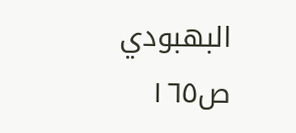البهبودي
ص١٦٥